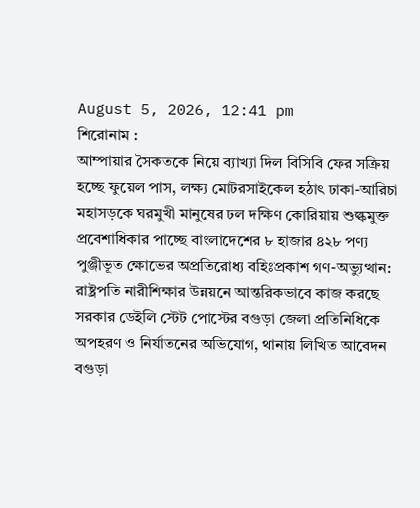August 5, 2026, 12:41 pm
শিরোনাম :
আম্পায়ার সৈকতকে নিয়ে ব্যাখ্যা দিল বিসিবি ফের সক্রিয় হচ্ছে ফুয়েল পাস, লক্ষ্য মোটরসাইকেল হঠাৎ ঢাকা-আরিচা মহাসড়কে ঘরমুখী মানুষের ঢল দক্ষিণ কোরিয়ায় শুল্কমুক্ত প্রবেশাধিকার পাচ্ছে বাংলাদেশের ৮ হাজার ৪২৮ পণ্য পুঞ্জীভূত ক্ষোভের অপ্রতিরোধ্য বহিঃপ্রকাশ গণ-অভ্যুত্থান: রাষ্ট্রপতি নারীশিক্ষার উন্নয়নে আন্তরিকভাবে কাজ করছে সরকার ডেইলি স্টেট পোস্টের বগুড়া জেলা প্রতিনিধিকে অপহরণ ও নির্যাতনের অভিযোগ, থানায় লিখিত আবেদন বগুড়া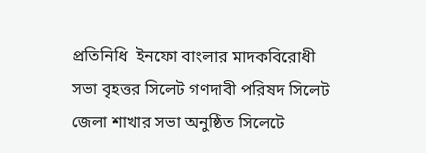প্রতিনিধি  ইনফো বাংলার মাদকবিরোধী সভা বৃহত্তর সিলেট গণদাবী পরিষদ সিলেট জেলা শাখার সভা অনুষ্ঠিত সিলেটে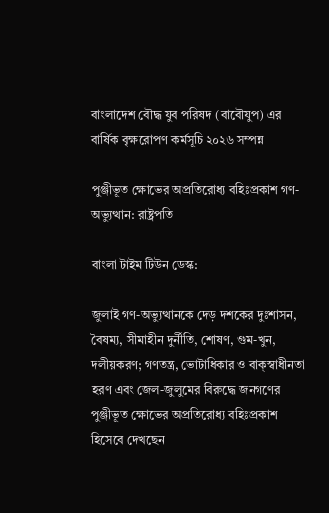বাংলাদেশ বৌদ্ধ যুব পরিষদ (বাবৌযুপ) এর বার্ষিক বৃক্ষরোপণ কর্মসূচি ২০২৬ সম্পন্ন

পুঞ্জীভূত ক্ষোভের অপ্রতিরোধ্য বহিঃপ্রকাশ গণ-অভ্যুত্থান: রাষ্ট্রপতি

বাংলা টাইম টিউন ডেস্ক:

জুলাই গণ-অভ্যুত্থানকে দেড় দশকের দুঃশাসন, বৈষম্য, সীমাহীন দুর্নীতি, শোষণ, গুম-খুন, দলীয়করণ; গণতন্ত্র, ভোটাধিকার ও বাক্‌স্বাধীনতা হরণ এবং জেল-জুলুমের বিরুদ্ধে জনগণের পুঞ্জীভূত ক্ষোভের অপ্রতিরোধ্য বহিঃপ্রকাশ হিসেবে দেখছেন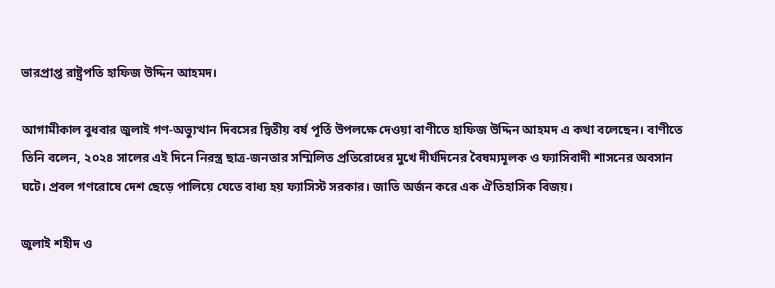ভারপ্রাপ্ত রাষ্ট্রপতি হাফিজ উদ্দিন আহমদ।

আগামীকাল বুধবার জুলাই গণ-অভ্যুত্থান দিবসের দ্বিতীয় বর্ষ পূর্তি উপলক্ষে দেওয়া বাণীতে হাফিজ উদ্দিন আহমদ এ কথা বলেছেন। বাণীতে তিনি বলেন, ২০২৪ সালের এই দিনে নিরস্ত্র ছাত্র-জনতার সম্মিলিত প্রতিরোধের মুখে দীর্ঘদিনের বৈষম্যমূলক ও ফ্যাসিবাদী শাসনের অবসান ঘটে। প্রবল গণরোষে দেশ ছেড়ে পালিয়ে যেতে বাধ্য হয় ফ্যাসিস্ট সরকার। জাতি অর্জন করে এক ঐতিহাসিক বিজয়।

জুলাই শহীদ ও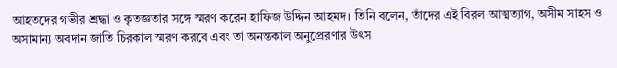আহতদের গভীর শ্রদ্ধা ও কৃতজ্ঞতার সঙ্গে স্মরণ করেন হাফিজ উদ্দিন আহমদ। তিনি বলেন, তাঁদের এই বিরল আত্মত্যাগ, অসীম সাহস ও অসামান্য অবদান জাতি চিরকাল স্মরণ করবে এবং তা অনন্তকাল অনুপ্রেরণার উৎস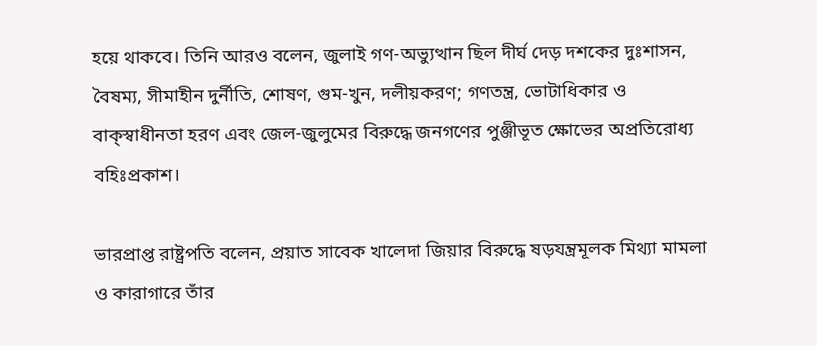হয়ে থাকবে। তিনি আরও বলেন, জুলাই গণ-অভ্যুত্থান ছিল দীর্ঘ দেড় দশকের দুঃশাসন, বৈষম্য, সীমাহীন দুর্নীতি, শোষণ, গুম-খুন, দলীয়করণ; গণতন্ত্র, ভোটাধিকার ও বাক্‌স্বাধীনতা হরণ এবং জেল-জুলুমের বিরুদ্ধে জনগণের পুঞ্জীভূত ক্ষোভের অপ্রতিরোধ্য বহিঃপ্রকাশ।

ভারপ্রাপ্ত রাষ্ট্রপতি বলেন, প্রয়াত সাবেক খালেদা জিয়ার বিরুদ্ধে ষড়যন্ত্রমূলক মিথ্যা মামলা ও কারাগারে তাঁর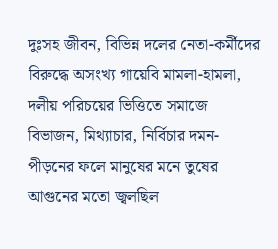দুঃসহ জীবন, বিভিন্ন দলের নেতা-কর্মীদের বিরুদ্ধে অসংখ্য গায়েবি মামলা-হামলা, দলীয় পরিচয়ের ভিত্তিতে সমাজে বিভাজন, মিথ্যাচার, নির্বিচার দমন-পীড়নের ফলে মানুষের মনে তুষের আগুনের মতো জ্বলছিল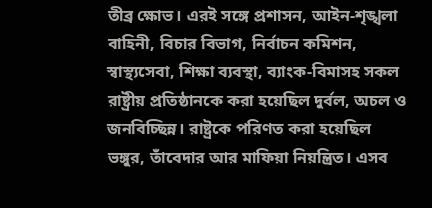তীব্র ক্ষোভ। এরই সঙ্গে প্রশাসন, আইন-শৃঙ্খলা বাহিনী, বিচার বিভাগ, নির্বাচন কমিশন, স্বাস্থ্যসেবা, শিক্ষা ব্যবস্থা, ব্যাংক-বিমাসহ সকল রাষ্ট্রীয় প্রতিষ্ঠানকে করা হয়েছিল দুর্বল, অচল ও জনবিচ্ছিন্ন। রাষ্ট্রকে পরিণত করা হয়েছিল ভঙ্গুর, তাঁবেদার আর মাফিয়া নিয়ন্ত্রিত। এসব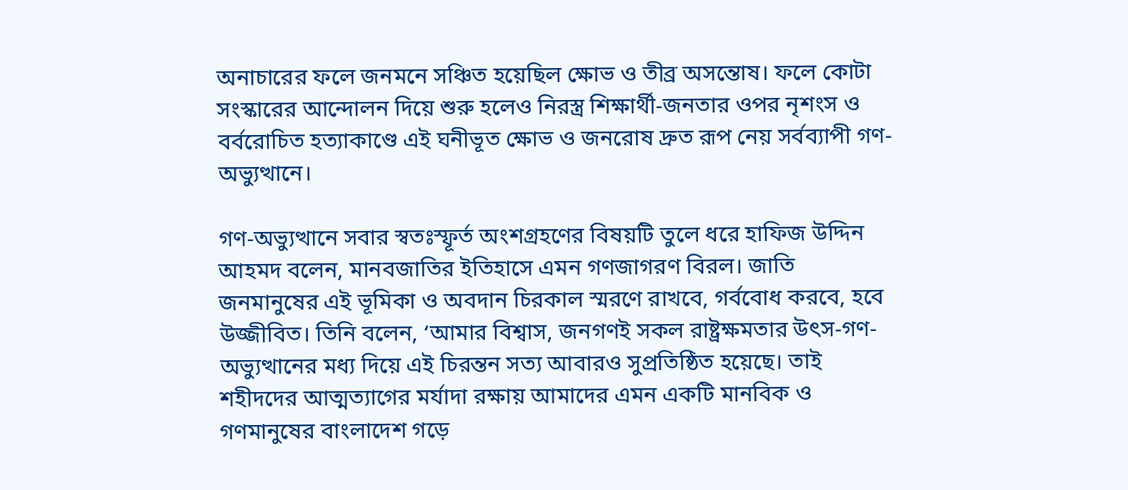অনাচারের ফলে জনমনে সঞ্চিত হয়েছিল ক্ষোভ ও তীব্র অসন্তোষ। ফলে কোটা সংস্কারের আন্দোলন দিয়ে শুরু হলেও নিরস্ত্র শিক্ষার্থী-জনতার ওপর নৃশংস ও বর্বরোচিত হত্যাকাণ্ডে এই ঘনীভূত ক্ষোভ ও জনরোষ দ্রুত রূপ নেয় সর্বব্যাপী গণ-অভ্যুত্থানে।

গণ-অভ্যুত্থানে সবার স্বতঃস্ফূর্ত অংশগ্রহণের বিষয়টি তুলে ধরে হাফিজ উদ্দিন আহমদ বলেন, মানবজাতির ইতিহাসে এমন গণজাগরণ বিরল। জাতি জনমানুষের এই ভূমিকা ও অবদান চিরকাল স্মরণে রাখবে, গর্ববোধ করবে, হবে উজ্জীবিত। তিনি বলেন, ‘আমার বিশ্বাস, জনগণই সকল রাষ্ট্রক্ষমতার উৎস-গণ-অভ্যুত্থানের মধ্য দিয়ে এই চিরন্তন সত্য আবারও সুপ্রতিষ্ঠিত হয়েছে। তাই শহীদদের আত্মত্যাগের মর্যাদা রক্ষায় আমাদের এমন একটি মানবিক ও গণমানুষের বাংলাদেশ গড়ে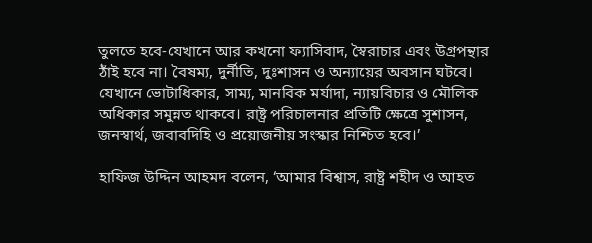তুলতে হবে-যেখানে আর কখনো ফ্যাসিবাদ, স্বৈরাচার এবং উগ্রপন্থার ঠাঁই হবে না। বৈষম্য, দুর্নীতি, দুঃশাসন ও অন্যায়ের অবসান ঘটবে। যেখানে ভোটাধিকার, সাম্য, মানবিক মর্যাদা, ন্যায়বিচার ও মৌলিক অধিকার সমুন্নত থাকবে। রাষ্ট্র পরিচালনার প্রতিটি ক্ষেত্রে সুশাসন, জনস্বার্থ, জবাবদিহি ও প্রয়োজনীয় সংস্কার নিশ্চিত হবে।’

হাফিজ উদ্দিন আহমদ বলেন, ‘আমার বিশ্বাস, রাষ্ট্র শহীদ ও আহত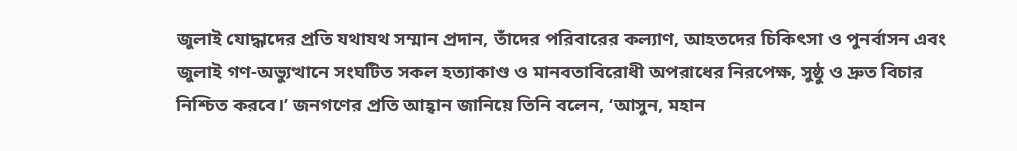জুলাই যোদ্ধাদের প্রতি যথাযথ সম্মান প্রদান, তাঁদের পরিবারের কল্যাণ, আহতদের চিকিৎসা ও পুনর্বাসন এবং জুলাই গণ-অভ্যুত্থানে সংঘটিত সকল হত্যাকাণ্ড ও মানবতাবিরোধী অপরাধের নিরপেক্ষ, সুষ্ঠু ও দ্রুত বিচার নিশ্চিত করবে।’ জনগণের প্রতি আহ্বান জানিয়ে তিনি বলেন, ‘আসুন, মহান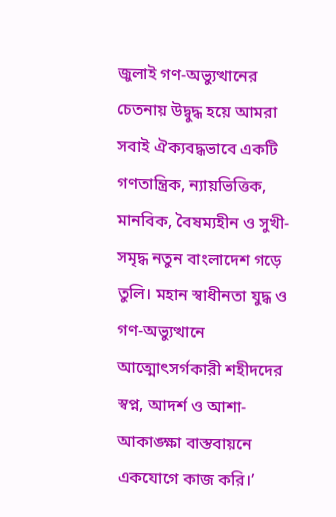জুলাই গণ-অভ্যুত্থানের চেতনায় উদ্বুদ্ধ হয়ে আমরা সবাই ঐক্যবদ্ধভাবে একটি গণতান্ত্রিক, ন্যায়ভিত্তিক, মানবিক, বৈষম্যহীন ও সুখী-সমৃদ্ধ নতুন বাংলাদেশ গড়ে তুলি। মহান স্বাধীনতা যুদ্ধ ও গণ-অভ্যুত্থানে আত্মোৎসর্গকারী শহীদদের স্বপ্ন, আদর্শ ও আশা-আকাঙ্ক্ষা বাস্তবায়নে একযোগে কাজ করি।’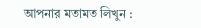আপনার মতামত লিখুন :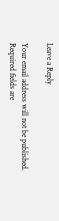Leave a Reply

Your email address will not be published. Required fields are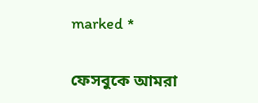marked *


ফেসবুকে আমরা